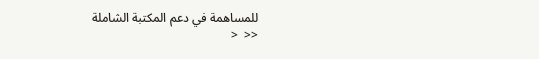للمساهمة في دعم المكتبة الشاملة
<<  <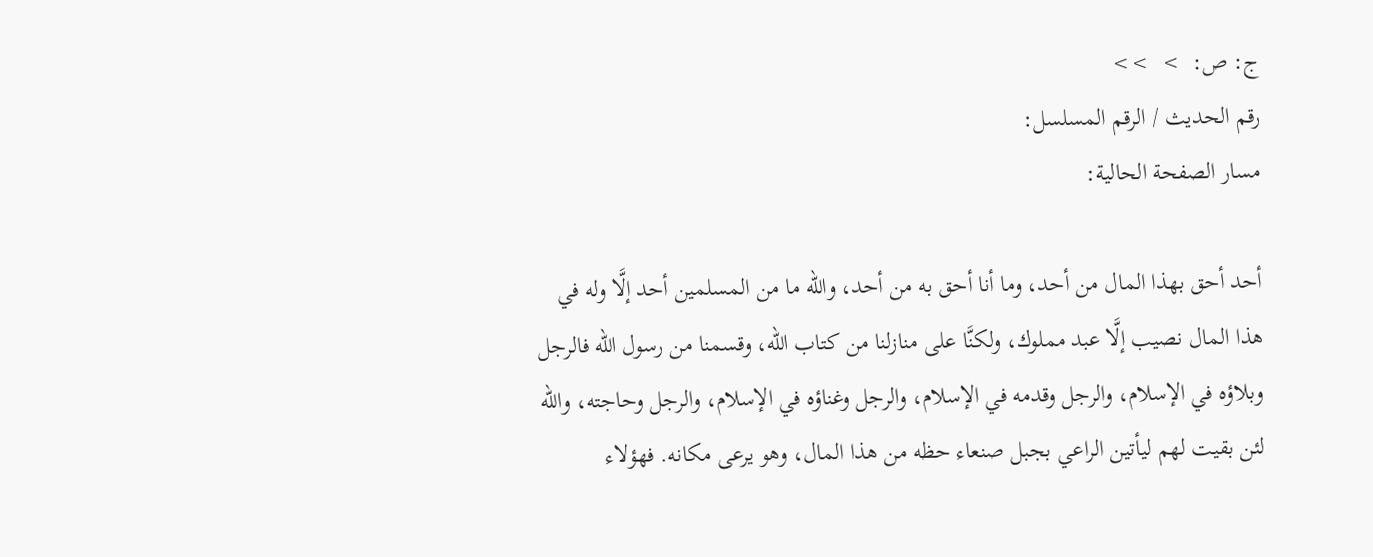ج: ص:  >  >>
رقم الحديث / الرقم المسلسل:
مسار الصفحة الحالية:

أحد أحق بهذا المال من أحد، وما أنا أحق به من أحد، والله ما من المسلمين أحد إلَّا وله في هذا المال نصيب إلَّا عبد مملوك، ولكنَّا على منازلنا من كتاب الله، وقسمنا من رسول الله فالرجل وبلاؤه في الإسلام، والرجل وقدمه في الإسلام، والرجل وغناؤه في الإسلام، والرجل وحاجته، والله لئن بقيت لهم ليأتين الراعي بجبل صنعاء حظه من هذا المال، وهو يرعى مكانه. فهؤلاء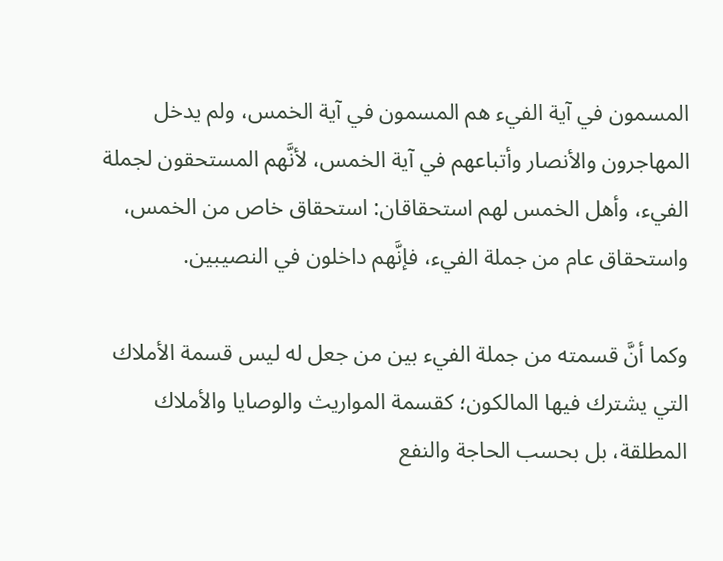المسمون في آية الفيء هم المسمون في آية الخمس، ولم يدخل المهاجرون والأنصار وأتباعهم في آية الخمس، لأنَّهم المستحقون لجملة الفيء، وأهل الخمس لهم استحقاقان: استحقاق خاص من الخمس، واستحقاق عام من جملة الفيء، فإنَّهم داخلون في النصيبين.

وكما أنَّ قسمته من جملة الفيء بين من جعل له ليس قسمة الأملاك التي يشترك فيها المالكون؛ كقسمة المواريث والوصايا والأملاك المطلقة، بل بحسب الحاجة والنفع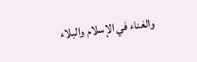والغناء في الإسلام والبلاء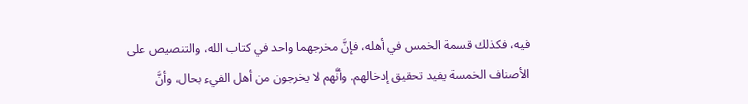فيه، فكذلك قسمة الخمس في أهله، فإنَّ مخرجهما واحد في كتاب الله، والتنصيص على الأصناف الخمسة يفيد تحقيق إدخالهم. وأنَّهم لا يخرجون من أهل الفيء بحال، وأنَّ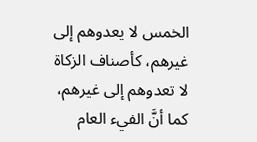الخمس لا يعدوهم إلى غيرهم، كأصناف الزكاة لا تعدوهم إلى غيرهم، كما أنَّ الفيء العام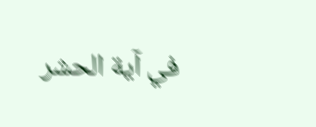في آية الحشر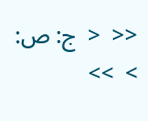<<  <  ج: ص:  >  >>